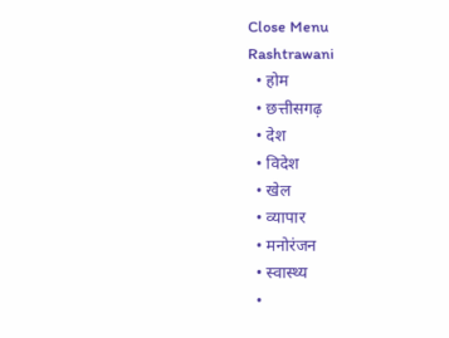Close Menu
Rashtrawani
  • होम
  • छत्तीसगढ़
  • देश
  • विदेश
  • खेल
  • व्यापार
  • मनोरंजन
  • स्वास्थ्य
  •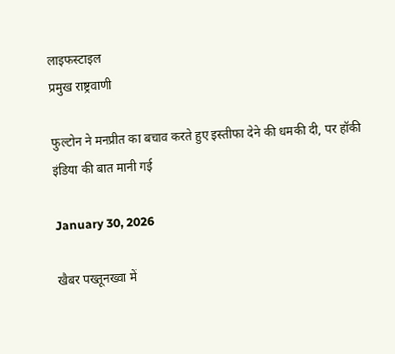लाइफस्टाइल
प्रमुख राष्ट्रवाणी

फुल्टोन ने मनप्रीत का बचाव करते हुए इस्तीफा देने की धमकी दी, पर हॉकी इंडिया की बात मानी गई

January 30, 2026

खैबर पख्तूनख्वा में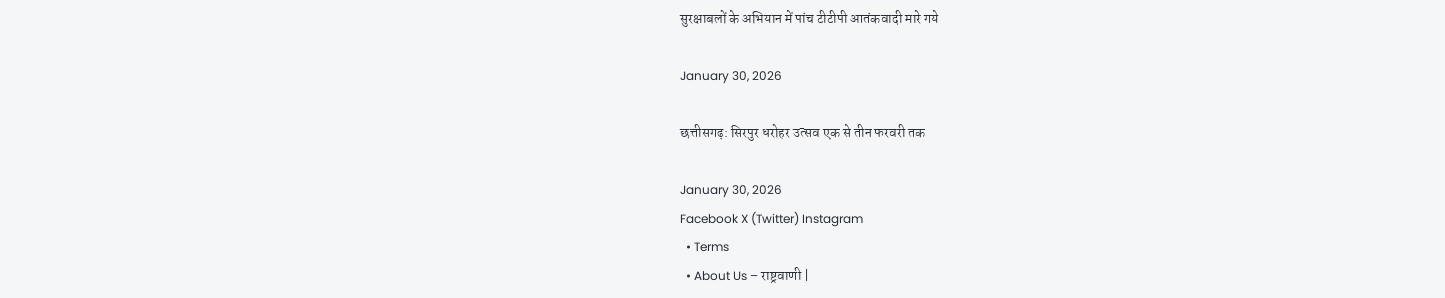सुरक्षाबलों के अभियान में पांच टीटीपी आतंकवादी मारे गये

January 30, 2026

छत्तीसगढ़: सिरपुर धरोहर उत्सव एक से तीन फरवरी तक

January 30, 2026
Facebook X (Twitter) Instagram
  • Terms
  • About Us – राष्ट्रवाणी |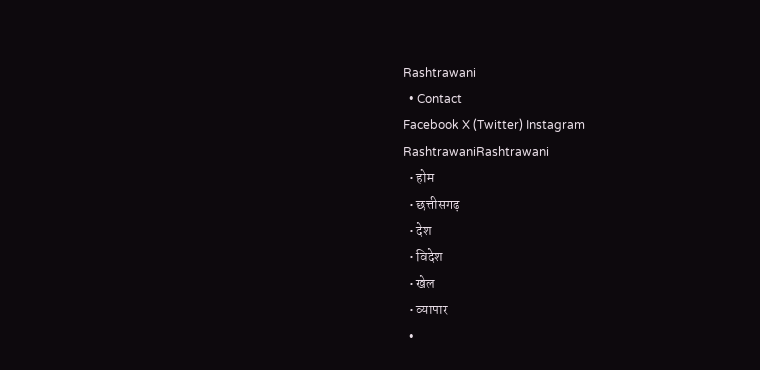Rashtrawani
  • Contact
Facebook X (Twitter) Instagram
RashtrawaniRashtrawani
  • होम
  • छत्तीसगढ़
  • देश
  • विदेश
  • खेल
  • व्यापार
  •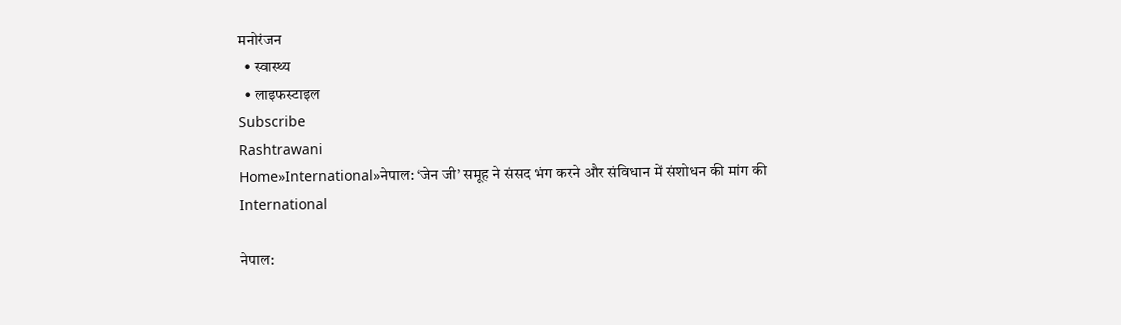मनोरंजन
  • स्वास्थ्य
  • लाइफस्टाइल
Subscribe
Rashtrawani
Home»International»नेपाल: ‘जेन जी’ समूह ने संसद भंग करने और संविधान में संशोधन की मांग की
International

नेपाल: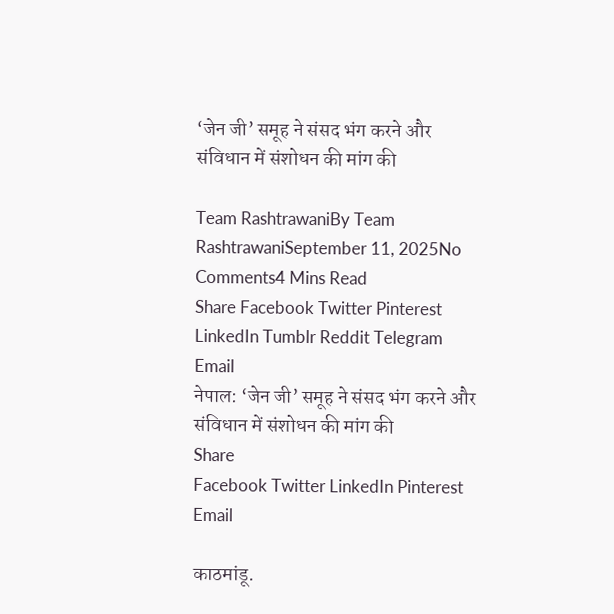‘जेन जी’ समूह ने संसद भंग करने और संविधान में संशोधन की मांग की

Team RashtrawaniBy Team RashtrawaniSeptember 11, 2025No Comments4 Mins Read
Share Facebook Twitter Pinterest LinkedIn Tumblr Reddit Telegram Email
नेपाल: ‘जेन जी’ समूह ने संसद भंग करने और संविधान में संशोधन की मांग की
Share
Facebook Twitter LinkedIn Pinterest Email

काठमांडू.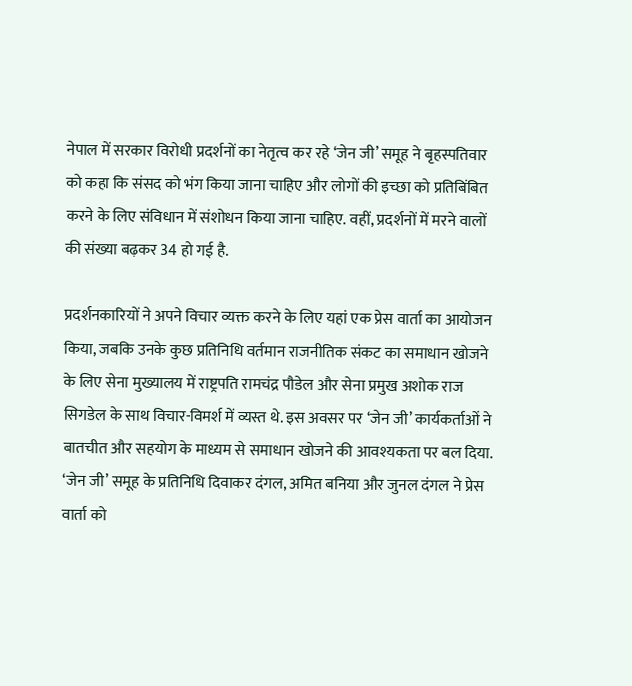नेपाल में सरकार विरोधी प्रदर्शनों का नेतृत्व कर रहे ‘जेन जी’ समूह ने बृहस्पतिवार को कहा कि संसद को भंग किया जाना चाहिए और लोगों की इच्छा को प्रतिबिंबित करने के लिए संविधान में संशोधन किया जाना चाहिए. वहीं, प्रदर्शनों में मरने वालों की संख्या बढ़कर 34 हो गई है.

प्रदर्शनकारियों ने अपने विचार व्यक्त करने के लिए यहां एक प्रेस वार्ता का आयोजन किया, जबकि उनके कुछ प्रतिनिधि वर्तमान राजनीतिक संकट का समाधान खोजने के लिए सेना मुख्यालय में राष्ट्रपति रामचंद्र पौडेल और सेना प्रमुख अशोक राज सिगडेल के साथ विचार-विमर्श में व्यस्त थे. इस अवसर पर ‘जेन जी’ कार्यकर्ताओं ने बातचीत और सहयोग के माध्यम से समाधान खोजने की आवश्यकता पर बल दिया. ‘जेन जी’ समूह के प्रतिनिधि दिवाकर दंगल, अमित बनिया और जुनल दंगल ने प्रेस वार्ता को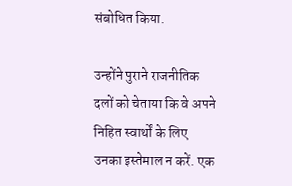संबोधित किया.

उन्होंने पुराने राजनीतिक दलों को चेताया कि वे अपने निहित स्वार्थों के लिए उनका इस्तेमाल न करें. एक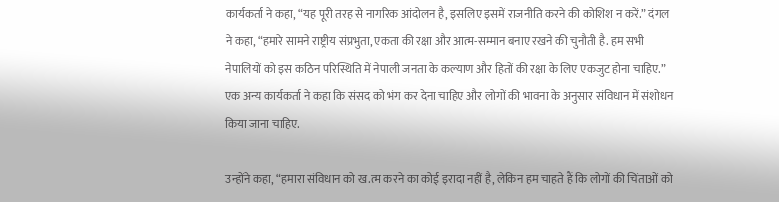कार्यकर्ता ने कहा, “यह पूरी तरह से नागरिक आंदोलन है, इसलिए इसमें राजनीति करने की कोशिश न करें.” दंगल ने कहा, “हमारे सामने राष्ट्रीय संप्रभुता, एकता की रक्षा और आत्म-सम्मान बनाए रखने की चुनौती है. हम सभी नेपालियों को इस कठिन परिस्थिति में नेपाली जनता के कल्याण और हितों की रक्षा के लिए एकजुट होना चाहिए.” एक अन्य कार्यकर्ता ने कहा कि संसद को भंग कर देना चाहिए और लोगों की भावना के अनुसार संविधान में संशोधन किया जाना चाहिए.

उन्होंने कहा, “हमारा संविधान को ख.त्म करने का कोई इरादा नहीं है, लेकिन हम चाहते हैं कि लोगों की चिंताओं को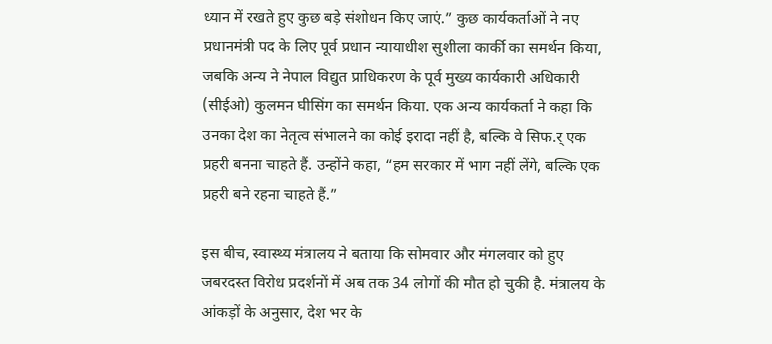ध्यान में रखते हुए कुछ बड़े संशोधन किए जाएं.” कुछ कार्यकर्ताओं ने नए प्रधानमंत्री पद के लिए पूर्व प्रधान न्यायाधीश सुशीला कार्की का समर्थन किया, जबकि अन्य ने नेपाल विद्युत प्राधिकरण के पूर्व मुख्य कार्यकारी अधिकारी (सीईओ) कुलमन घीसिंग का समर्थन किया. एक अन्य कार्यकर्ता ने कहा कि उनका देश का नेतृत्व संभालने का कोई इरादा नहीं है, बल्कि वे सिफ.र् एक प्रहरी बनना चाहते हैं. उन्होंने कहा, “हम सरकार में भाग नहीं लेंगे, बल्कि एक प्रहरी बने रहना चाहते हैं.”

इस बीच, स्वास्थ्य मंत्रालय ने बताया कि सोमवार और मंगलवार को हुए जबरदस्त विरोध प्रदर्शनों में अब तक 34 लोगों की मौत हो चुकी है. मंत्रालय के आंकड़ों के अनुसार, देश भर के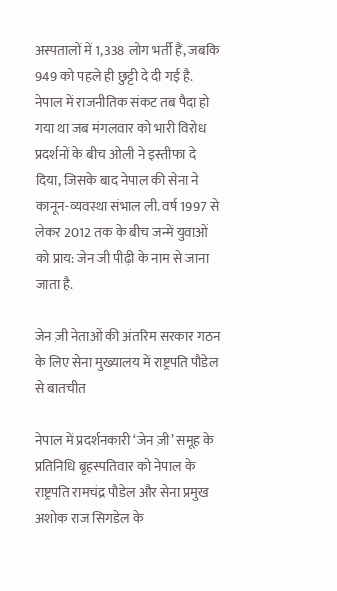अस्पतालों में 1,338 लोग भर्ती हैं, जबकि 949 को पहले ही छुट्टी दे दी गई है.
नेपाल में राजनीतिक संकट तब पैदा हो गया था जब मंगलवार को भारी विरोध प्रदर्शनों के बीच ओली ने इस्तीफा दे दिया, जिसके बाद नेपाल की सेना ने कानून-व्यवस्था संभाल ली. वर्ष 1997 से लेकर 2012 तक के बीच जन्में युवाओं को प्राय: जेन जी पीढ़ी के नाम से जाना जाता है.

जेन ज़ी नेताओं की अंतरिम सरकार गठन के लिए सेना मुख्यालय में राष्ट्रपति पौडेल से बातचीत

नेपाल में प्रदर्शनकारी ‘जेन ज़ी’ समूह के प्रतिनिधि बृहस्पतिवार को नेपाल के राष्ट्रपति रामचंद्र पौडेल और सेना प्रमुख अशोक राज सिगडेल के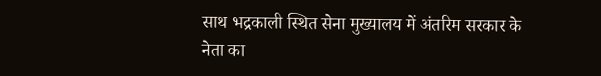साथ भद्रकाली स्थित सेना मुख्यालय में अंतरिम सरकार के नेता का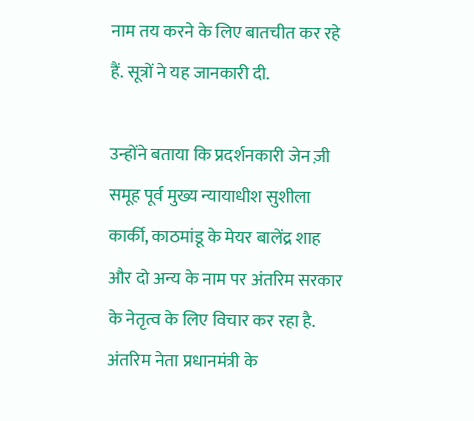नाम तय करने के लिए बातचीत कर रहे हैं. सूत्रों ने यह जानकारी दी.

उन्होंने बताया कि प्रदर्शनकारी जेन ज़ी समूह पूर्व मुख्य न्यायाधीश सुशीला कार्की, काठमांडू के मेयर बालेंद्र शाह और दो अन्य के नाम पर अंतरिम सरकार के नेतृत्व के लिए विचार कर रहा है. अंतरिम नेता प्रधानमंत्री के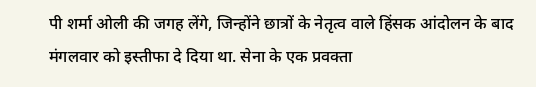पी शर्मा ओली की जगह लेंगे, जिन्होंने छात्रों के नेतृत्व वाले हिंसक आंदोलन के बाद मंगलवार को इस्तीफा दे दिया था. सेना के एक प्रवक्ता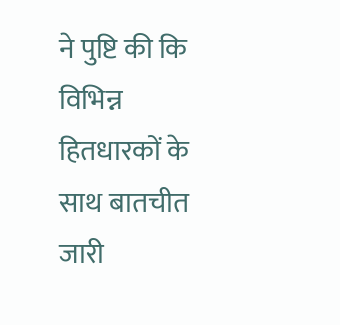ने पुष्टि की कि विभिन्न हितधारकों के साथ बातचीत जारी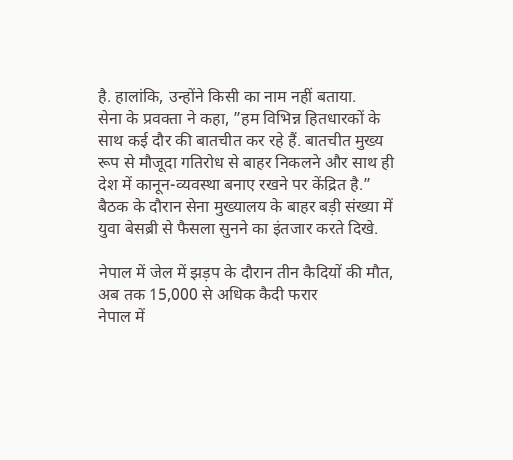है. हालांकि, उन्होंने किसी का नाम नहीं बताया.
सेना के प्रवक्ता ने कहा, ”हम विभिन्न हितधारकों के साथ कई दौर की बातचीत कर रहे हैं. बातचीत मुख्य रूप से मौजूदा गतिरोध से बाहर निकलने और साथ ही देश में कानून-व्यवस्था बनाए रखने पर केंद्रित है.” बैठक के दौरान सेना मुख्यालय के बाहर बड़ी संख्या में युवा बेसब्री से फैसला सुनने का इंतजार करते दिखे.

नेपाल में जेल में झड़प के दौरान तीन कैदियों की मौत, अब तक 15,000 से अधिक कैदी फरार
नेपाल में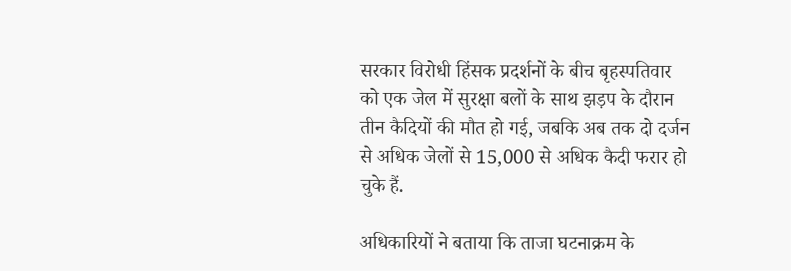सरकार विरोधी हिंसक प्रदर्शनों के बीच बृहस्पतिवार को एक जेल में सुरक्षा बलों के साथ झड़प के दौरान तीन कैदियों की मौत हो गई, जबकि अब तक दो दर्जन से अधिक जेलों से 15,000 से अधिक कैदी फरार हो चुके हैं.

अधिकारियों ने बताया कि ताजा घटनाक्रम के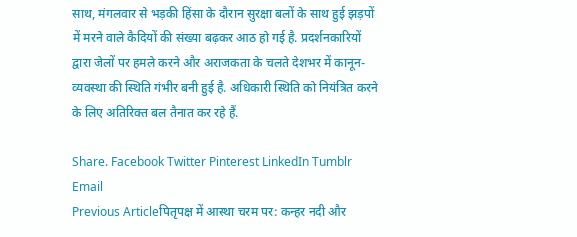साथ, मंगलवार से भड़की हिंसा के दौरान सुरक्षा बलों के साथ हुई झड़पों में मरने वाले कैदियों की संख्या बढ़कर आठ हो गई है. प्रदर्शनकारियों द्वारा जेलों पर हमले करने और अराजकता के चलते देशभर में कानून-व्यवस्था की स्थिति गंभीर बनी हुई है. अधिकारी स्थिति को नियंत्रित करने के लिए अतिरिक्त बल तैनात कर रहे हैं.

Share. Facebook Twitter Pinterest LinkedIn Tumblr Email
Previous Articleपितृपक्ष में आस्था चरम पर: कन्हर नदी और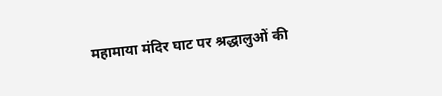महामाया मंदिर घाट पर श्रद्धालुओं की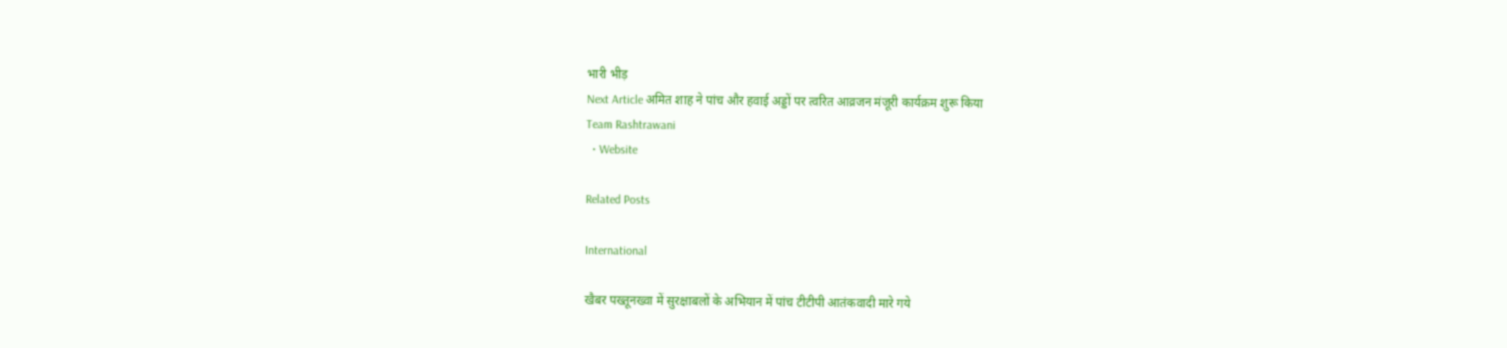भारी भीड़
Next Article अमित शाह ने पांच और हवाई अड्डों पर त्वरित आव्रजन मंजूरी कार्यक्रम शुरू किया
Team Rashtrawani
  • Website

Related Posts

International

खैबर पख्तूनख्वा में सुरक्षाबलों के अभियान में पांच टीटीपी आतंकवादी मारे गये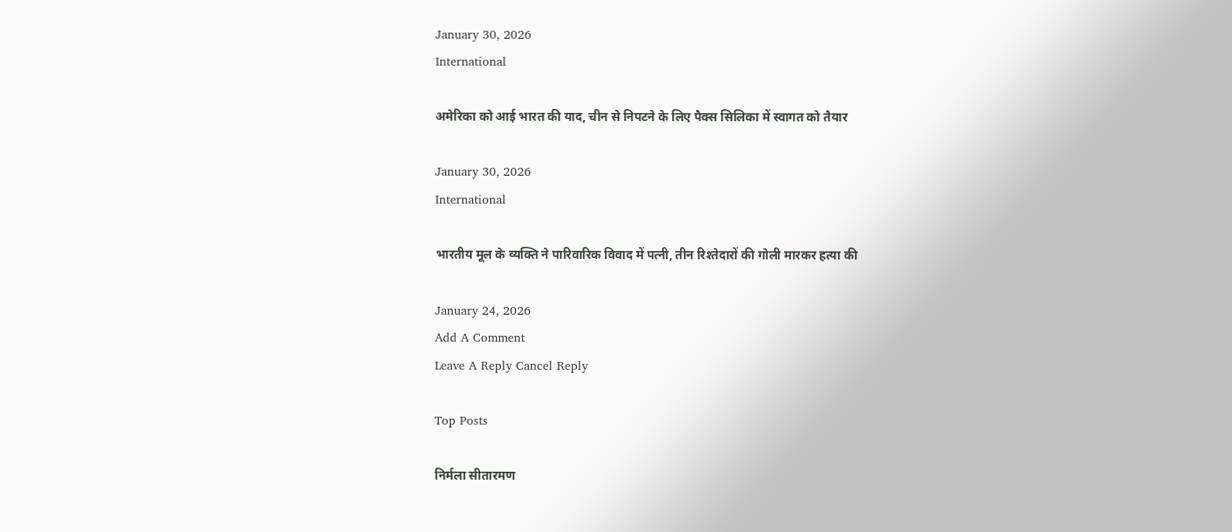January 30, 2026
International

अमेरिका को आई भारत की याद, चीन से निपटने के लिए पैक्स सिलिका में स्वागत को तैयार

January 30, 2026
International

भारतीय मूल के व्यक्ति ने पारिवारिक विवाद में पत्नी, तीन रिश्तेदारों की गोली मारकर हत्या की

January 24, 2026
Add A Comment
Leave A Reply Cancel Reply

Top Posts

निर्मला सीतारमण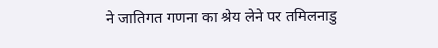ने जातिगत गणना का श्रेय लेने पर तमिलनाडु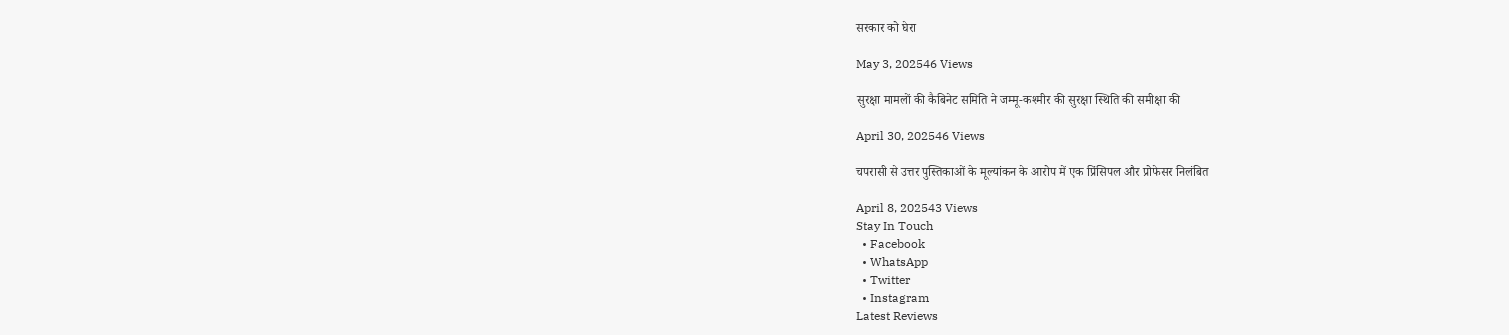सरकार को घेरा

May 3, 202546 Views

सुरक्षा मामलों की कैबिनेट समिति ने जम्मू-कश्मीर की सुरक्षा स्थिति की समीक्षा की

April 30, 202546 Views

चपरासी से उत्तर पुस्तिकाओं के मूल्यांकन के आरोप में एक प्रिंसिपल और प्रोफेसर निलंबित

April 8, 202543 Views
Stay In Touch
  • Facebook
  • WhatsApp
  • Twitter
  • Instagram
Latest Reviews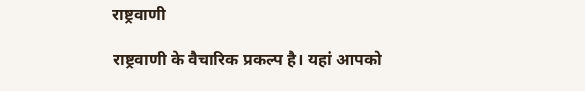राष्ट्रवाणी

राष्ट्रवाणी के वैचारिक प्रकल्प है। यहां आपको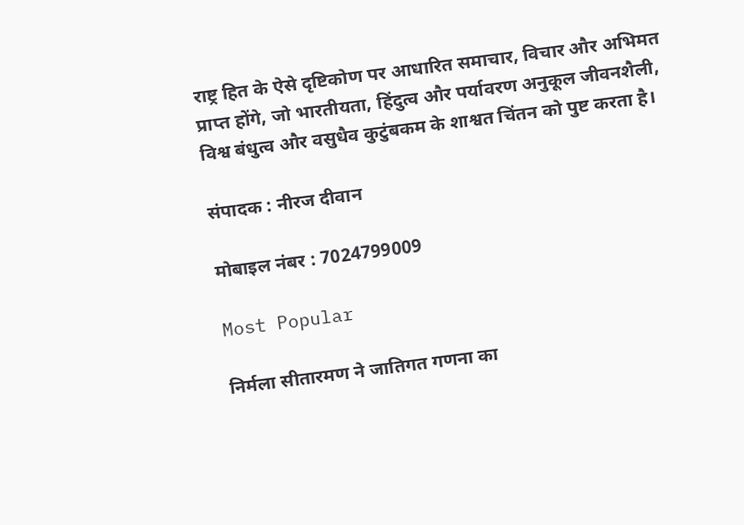राष्ट्र हित के ऐसे दृष्टिकोण पर आधारित समाचार, विचार और अभिमत प्राप्त होंगे, जो भारतीयता, हिंदुत्व और पर्यावरण अनुकूल जीवनशैली, विश्व बंधुत्व और वसुधैव कुटुंबकम के शाश्वत चिंतन को पुष्ट करता है।

संपादक : नीरज दीवान

मोबाइल नंबर : 7024799009

Most Popular

निर्मला सीतारमण ने जातिगत गणना का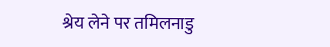श्रेय लेने पर तमिलनाडु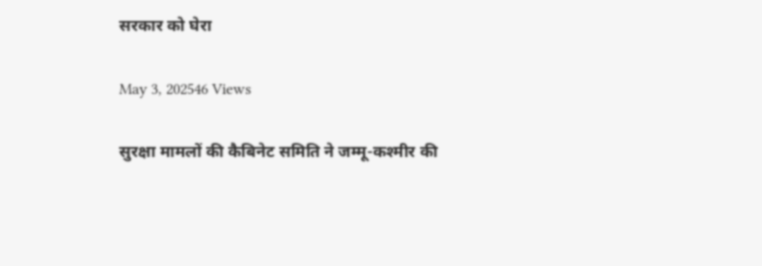सरकार को घेरा

May 3, 202546 Views

सुरक्षा मामलों की कैबिनेट समिति ने जम्मू-कश्मीर की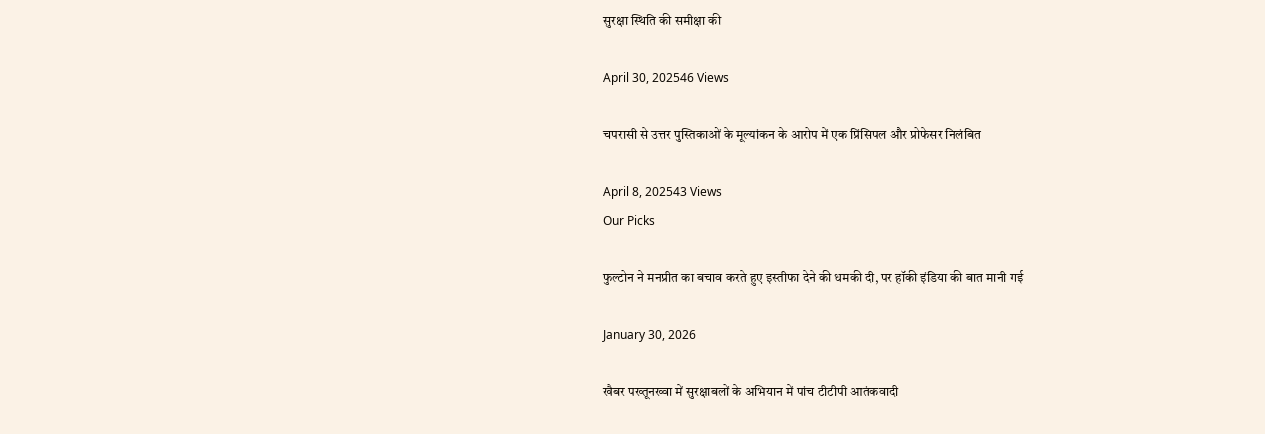सुरक्षा स्थिति की समीक्षा की

April 30, 202546 Views

चपरासी से उत्तर पुस्तिकाओं के मूल्यांकन के आरोप में एक प्रिंसिपल और प्रोफेसर निलंबित

April 8, 202543 Views
Our Picks

फुल्टोन ने मनप्रीत का बचाव करते हुए इस्तीफा देने की धमकी दी, पर हॉकी इंडिया की बात मानी गई

January 30, 2026

खैबर पख्तूनख्वा में सुरक्षाबलों के अभियान में पांच टीटीपी आतंकवादी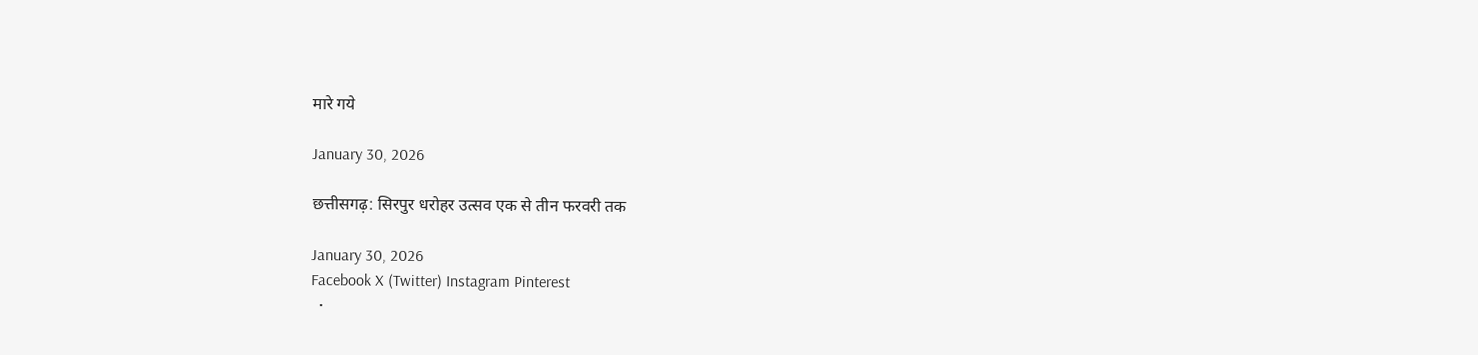मारे गये

January 30, 2026

छत्तीसगढ़: सिरपुर धरोहर उत्सव एक से तीन फरवरी तक

January 30, 2026
Facebook X (Twitter) Instagram Pinterest
  •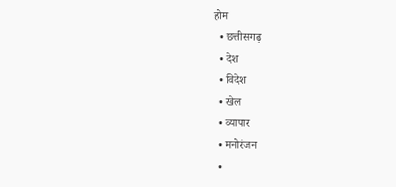होम
  • छत्तीसगढ़
  • देश
  • विदेश
  • खेल
  • व्यापार
  • मनोरंजन
  •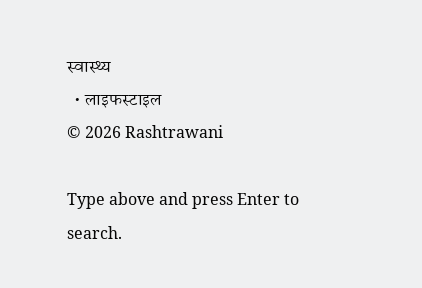स्वास्थ्य
  • लाइफस्टाइल
© 2026 Rashtrawani

Type above and press Enter to search.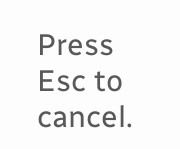Press Esc to cancel.